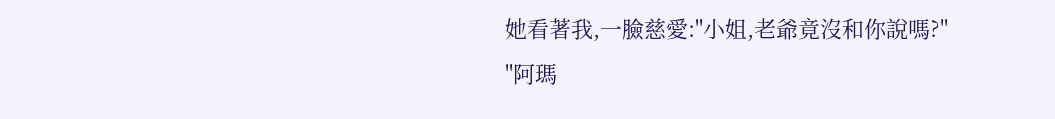她看著我,一臉慈愛:"小姐,老爺竟沒和你說嗎?"
"阿瑪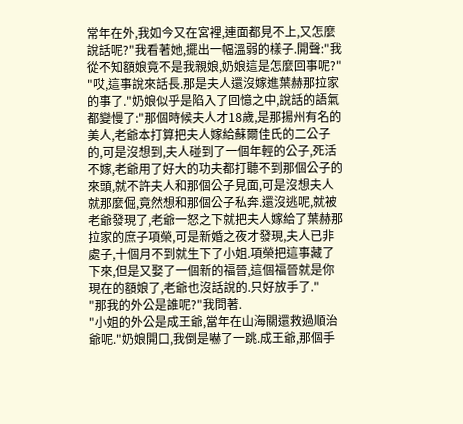常年在外,我如今又在宮裡,連面都見不上,又怎麼說話呢?"我看著她,擺出一幅溫弱的樣子.開聲:"我從不知額娘竟不是我親娘,奶娘這是怎麼回事呢?"
"哎,這事說來話長.那是夫人還沒嫁進葉赫那拉家的事了."奶娘似乎是陷入了回憶之中,說話的語氣都變慢了:"那個時候夫人才18歲,是那揚州有名的美人,老爺本打算把夫人嫁給蘇爾佳氏的二公子的,可是沒想到,夫人碰到了一個年輕的公子,死活不嫁,老爺用了好大的功夫都打聽不到那個公子的來頭,就不許夫人和那個公子見面,可是沒想夫人就那麼倔,竟然想和那個公子私奔.還沒逃呢,就被老爺發現了,老爺一怒之下就把夫人嫁給了葉赫那拉家的庶子項榮,可是新婚之夜才發現,夫人已非處子,十個月不到就生下了小姐.項榮把這事藏了下來,但是又娶了一個新的福晉,這個福晉就是你現在的額娘了,老爺也沒話說的.只好放手了."
"那我的外公是誰呢?"我問著.
"小姐的外公是成王爺,當年在山海關還救過順治爺呢."奶娘開口,我倒是嚇了一跳.成王爺,那個手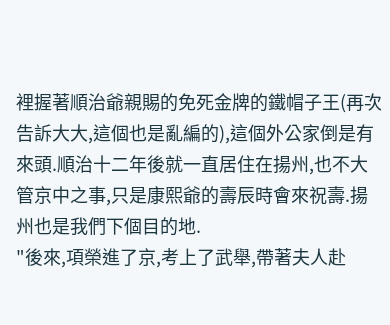裡握著順治爺親賜的免死金牌的鐵帽子王(再次告訴大大,這個也是亂編的),這個外公家倒是有來頭.順治十二年後就一直居住在揚州,也不大管京中之事,只是康熙爺的壽辰時會來祝壽.揚州也是我們下個目的地.
"後來,項榮進了京,考上了武舉,帶著夫人赴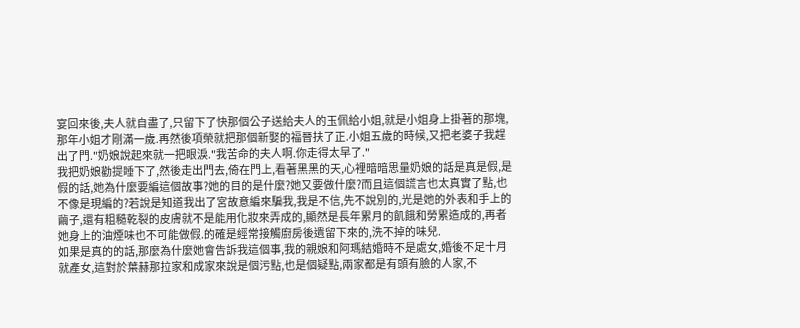宴回來後,夫人就自盡了,只留下了快那個公子送給夫人的玉佩給小姐,就是小姐身上掛著的那塊,那年小姐才剛滿一歲.再然後項榮就把那個新娶的福晉扶了正.小姐五歲的時候,又把老婆子我趕出了門."奶娘說起來就一把眼淚."我苦命的夫人啊.你走得太早了."
我把奶娘勸提睡下了,然後走出門去,倚在門上,看著黑黑的天,心裡暗暗思量奶娘的話是真是假,是假的話,她為什麼要編這個故事?她的目的是什麼?她又要做什麼?而且這個謊言也太真實了點,也不像是現編的?若說是知道我出了宮故意編來騙我,我是不信,先不說別的,光是她的外表和手上的繭子,還有粗糙乾裂的皮膚就不是能用化妝來弄成的,顯然是長年累月的飢餓和勞累造成的,再者她身上的油煙味也不可能做假.的確是經常接觸廚房後遺留下來的,洗不掉的味兒.
如果是真的的話,那麼為什麼她會告訴我這個事,我的親娘和阿瑪結婚時不是處女,婚後不足十月就產女,這對於葉赫那拉家和成家來說是個污點,也是個疑點,兩家都是有頭有臉的人家,不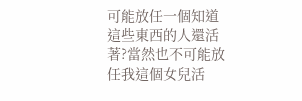可能放任一個知道這些東西的人還活著?當然也不可能放任我這個女兒活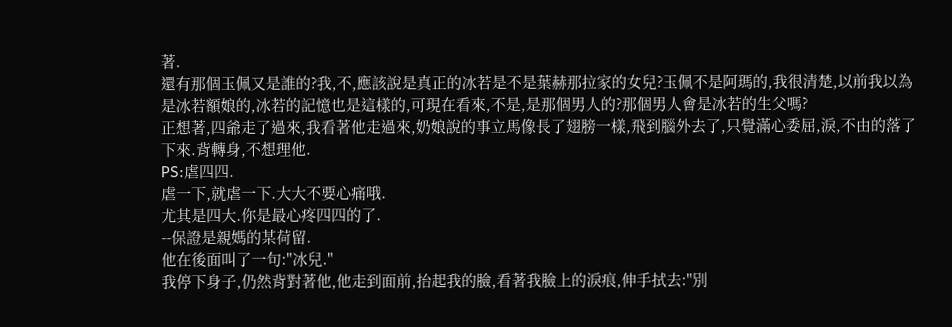著.
還有那個玉佩又是誰的?我,不,應該說是真正的冰若是不是葉赫那拉家的女兒?玉佩不是阿瑪的,我很清楚,以前我以為是冰若額娘的,冰若的記憶也是這樣的,可現在看來,不是,是那個男人的?那個男人會是冰若的生父嗎?
正想著,四爺走了過來,我看著他走過來,奶娘說的事立馬像長了翅膀一樣,飛到腦外去了,只覺滿心委屈,淚,不由的落了下來.背轉身,不想理他.
PS:虐四四.
虐一下,就虐一下.大大不要心痛哦.
尤其是四大.你是最心疼四四的了.
--保證是親媽的某荷留.
他在後面叫了一句:"冰兒."
我停下身子,仍然背對著他,他走到面前,抬起我的臉,看著我臉上的淚痕,伸手拭去:"別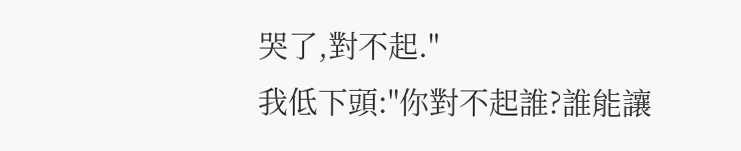哭了,對不起."
我低下頭:"你對不起誰?誰能讓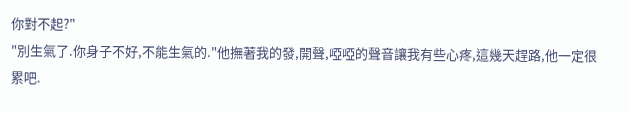你對不起?"
"別生氣了.你身子不好,不能生氣的."他撫著我的發,開聲,啞啞的聲音讓我有些心疼,這幾天趕路,他一定很累吧.